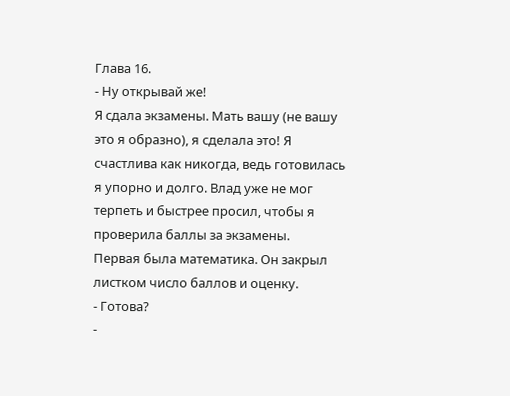Глава 16.
- Ну открывай же!
Я сдала экзамены. Мать вашу (не вашу это я образно), я сделала это! Я счастлива как никогда, ведь готовилась я упорно и долго. Влад уже не мог терпеть и быстрее просил, чтобы я проверила баллы за экзамены.
Первая была математика. Он закрыл листком число баллов и оценку.
- Готова?
-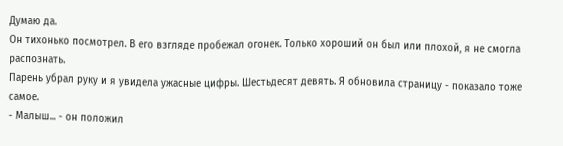Думаю да.
Он тихонько посмотрел. В его взгляде пробежал огонек. Только хороший он был или плохой, я не смогла распознать.
Парень убрал руку и я увидела ужасные цифры. Шестьдесят девять. Я обновила страницу - показало тоже самое.
- Малыш... - он положил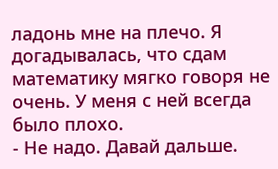ладонь мне на плечо. Я догадывалась, что сдам математику мягко говоря не очень. У меня с ней всегда было плохо.
- Не надо. Давай дальше.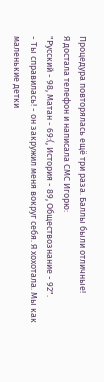Процедура повторялась ещё три раза. Баллы были отличные!
Я достала телефон и написала СМС Игорю:
"Русский - 98, Матан - 69:(, История - 89, Обществознание - 92".
- Ты справилась! - он закружил меня вокруг себя. Я хохотала. Мы как маленькие детки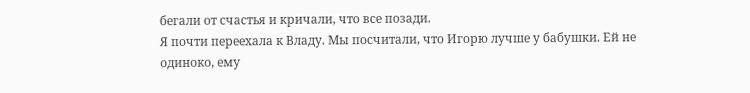бегали от счастья и кричали, что все позади.
Я почти переехала к Владу. Мы посчитали, что Игорю лучше у бабушки. Ей не одиноко, ему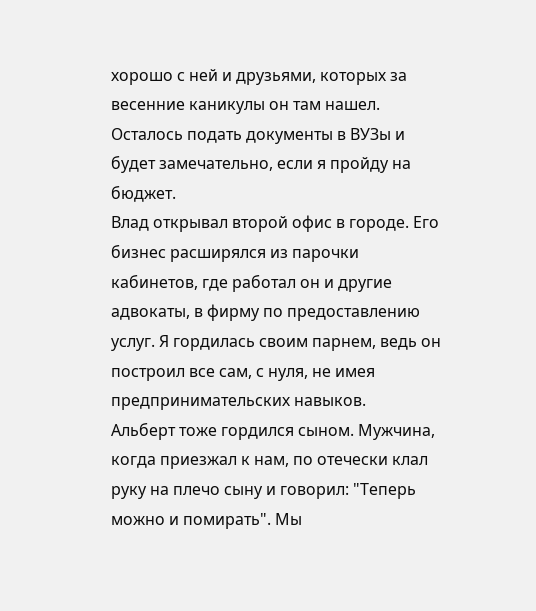хорошо с ней и друзьями, которых за весенние каникулы он там нашел.
Осталось подать документы в ВУЗы и будет замечательно, если я пройду на бюджет.
Влад открывал второй офис в городе. Его бизнес расширялся из парочки кабинетов, где работал он и другие адвокаты, в фирму по предоставлению услуг. Я гордилась своим парнем, ведь он построил все сам, с нуля, не имея предпринимательских навыков.
Альберт тоже гордился сыном. Мужчина, когда приезжал к нам, по отечески клал руку на плечо сыну и говорил: "Теперь можно и помирать". Мы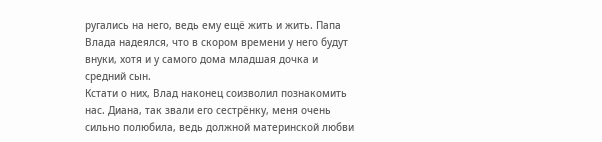ругались на него, ведь ему ещё жить и жить. Папа Влада надеялся, что в скором времени у него будут внуки, хотя и у самого дома младшая дочка и средний сын.
Кстати о них, Влад наконец соизволил познакомить нас. Диана, так звали его сестрёнку, меня очень сильно полюбила, ведь должной материнской любви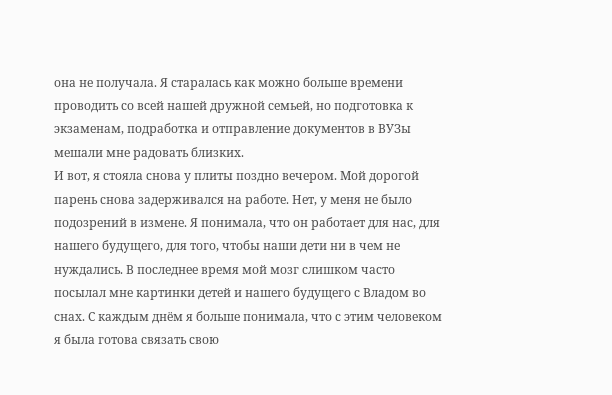она не получала. Я старалась как можно больше времени проводить со всей нашей дружной семьей, но подготовка к экзаменам, подработка и отправление документов в ВУЗы мешали мне радовать близких.
И вот, я стояла снова у плиты поздно вечером. Мой дорогой парень снова задерживался на работе. Нет, у меня не было подозрений в измене. Я понимала, что он работает для нас, для нашего будущего, для того, чтобы наши дети ни в чем не нуждались. В последнее время мой мозг слишком часто посылал мне картинки детей и нашего будущего с Владом во снах. С каждым днём я больше понимала, что с этим человеком я была готова связать свою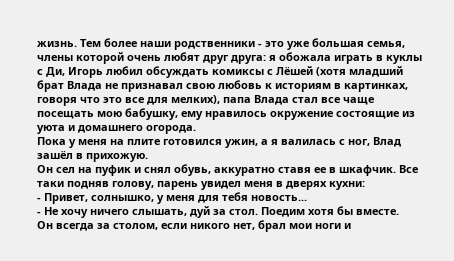жизнь. Тем более наши родственники - это уже большая семья, члены которой очень любят друг друга: я обожала играть в куклы с Ди, Игорь любил обсуждать комиксы с Лёшей (хотя младший брат Влада не признавал свою любовь к историям в картинках, говоря что это все для мелких), папа Влада стал все чаще посещать мою бабушку, ему нравилось окружение состоящие из уюта и домашнего огорода.
Пока у меня на плите готовился ужин, а я валилась с ног, Влад зашёл в прихожую.
Он сел на пуфик и снял обувь, аккуратно ставя ее в шкафчик. Все таки подняв голову, парень увидел меня в дверях кухни:
- Привет, солнышко, у меня для тебя новость...
- Не хочу ничего слышать, дуй за стол. Поедим хотя бы вместе.
Он всегда за столом, если никого нет, брал мои ноги и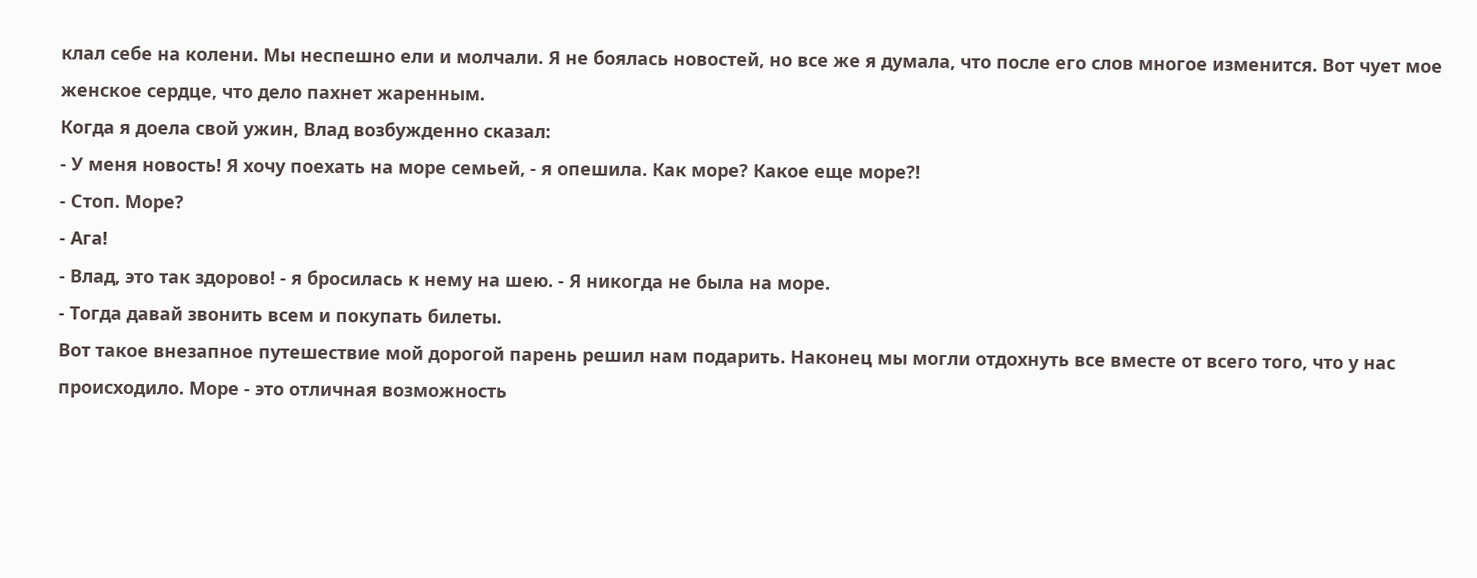клал себе на колени. Мы неспешно ели и молчали. Я не боялась новостей, но все же я думала, что после его слов многое изменится. Вот чует мое женское сердце, что дело пахнет жаренным.
Когда я доела свой ужин, Влад возбужденно сказал:
- У меня новость! Я хочу поехать на море семьей, - я опешила. Как море? Какое еще море?!
- Стоп. Море?
- Ага!
- Влад, это так здорово! - я бросилась к нему на шею. - Я никогда не была на море.
- Тогда давай звонить всем и покупать билеты.
Вот такое внезапное путешествие мой дорогой парень решил нам подарить. Наконец мы могли отдохнуть все вместе от всего того, что у нас происходило. Море - это отличная возможность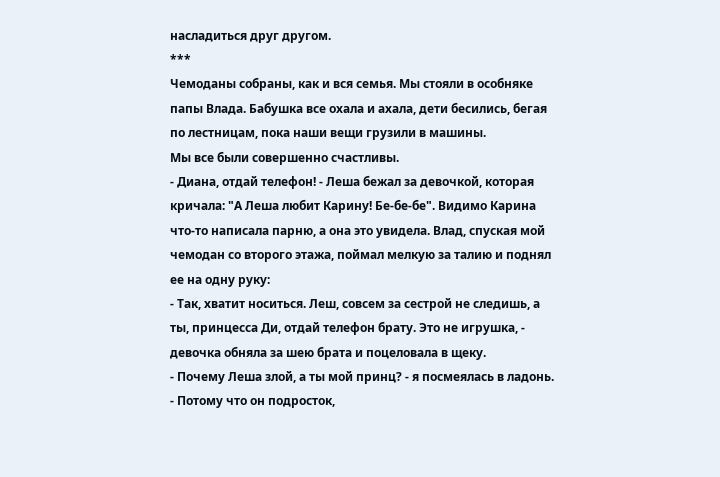насладиться друг другом.
***
Чемоданы собраны, как и вся семья. Мы стояли в особняке папы Влада. Бабушка все охала и ахала, дети бесились, бегая по лестницам, пока наши вещи грузили в машины.
Мы все были совершенно счастливы.
- Диана, отдай телефон! - Леша бежал за девочкой, которая кричала: "А Леша любит Карину! Бе-бе-бе". Видимо Карина что-то написала парню, а она это увидела. Влад, спуская мой чемодан со второго этажа, поймал мелкую за талию и поднял ее на одну руку:
- Так, хватит носиться. Леш, совсем за сестрой не следишь, а ты, принцесса Ди, отдай телефон брату. Это не игрушка, - девочка обняла за шею брата и поцеловала в щеку.
- Почему Леша злой, а ты мой принц? - я посмеялась в ладонь.
- Потому что он подросток,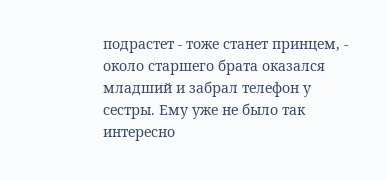подрастет - тоже станет принцем, - около старшего брата оказался младший и забрал телефон у сестры. Ему уже не было так интересно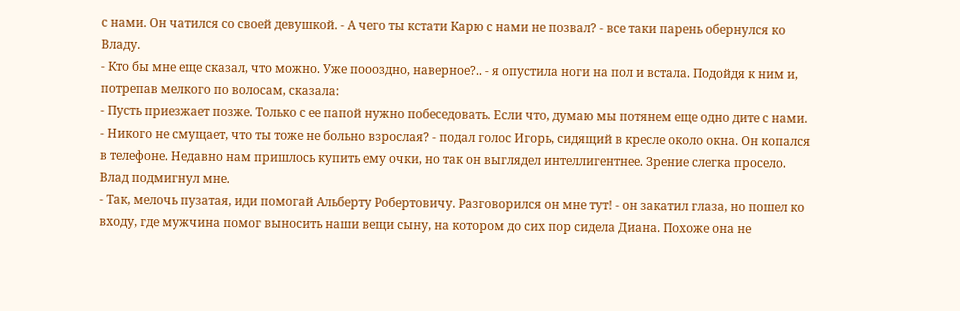с нами. Он чатился со своей девушкой. - А чего ты кстати Карю с нами не позвал? - все таки парень обернулся ко Владу.
- Кто бы мне еще сказал, что можно. Уже поооздно, наверное?.. - я опустила ноги на пол и встала. Подойдя к ним и, потрепав мелкого по волосам, сказала:
- Пусть приезжает позже. Только с ее папой нужно побеседовать. Если что, думаю мы потянем еще одно дите с нами.
- Никого не смущает, что ты тоже не больно взрослая? - подал голос Игорь, сидящий в кресле около окна. Он копался в телефоне. Недавно нам пришлось купить ему очки, но так он выглядел интеллигентнее. Зрение слегка просело. Влад подмигнул мне.
- Так, мелочь пузатая, иди помогай Альберту Робертовичу. Разговорился он мне тут! - он закатил глаза, но пошел ко входу, где мужчина помог выносить наши вещи сыну, на котором до сих пор сидела Диана. Похоже она не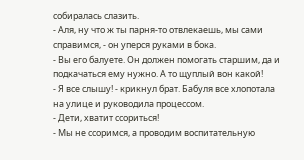собиралась слазить.
- Аля, ну что ж ты парня-то отвлекаешь, мы сами справимся, - он уперся руками в бока.
- Вы его балуете. Он должен помогать старшим, да и подкачаться ему нужно. А то щуплый вон какой!
- Я все слышу! - крикнул брат. Бабуля все хлопотала на улице и руководила процессом.
- Дети, хватит ссориться!
- Мы не ссоримся, а проводим воспитательную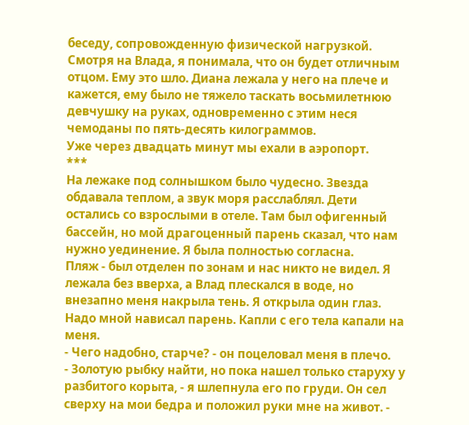беседу, сопровожденную физической нагрузкой.
Смотря на Влада, я понимала, что он будет отличным отцом. Ему это шло. Диана лежала у него на плече и кажется, ему было не тяжело таскать восьмилетнюю девчушку на руках, одновременно с этим неся чемоданы по пять-десять килограммов.
Уже через двадцать минут мы ехали в аэропорт.
***
На лежаке под солнышком было чудесно. Звезда обдавала теплом, а звук моря расслаблял. Дети остались со взрослыми в отеле. Там был офигенный бассейн, но мой драгоценный парень сказал, что нам нужно уединение. Я была полностью согласна.
Пляж - был отделен по зонам и нас никто не видел. Я лежала без вверха, а Влад плескался в воде, но внезапно меня накрыла тень. Я открыла один глаз. Надо мной нависал парень. Капли с его тела капали на меня.
- Чего надобно, старче? - он поцеловал меня в плечо.
- Золотую рыбку найти, но пока нашел только старуху у разбитого корыта, - я шлепнула его по груди. Он сел сверху на мои бедра и положил руки мне на живот. -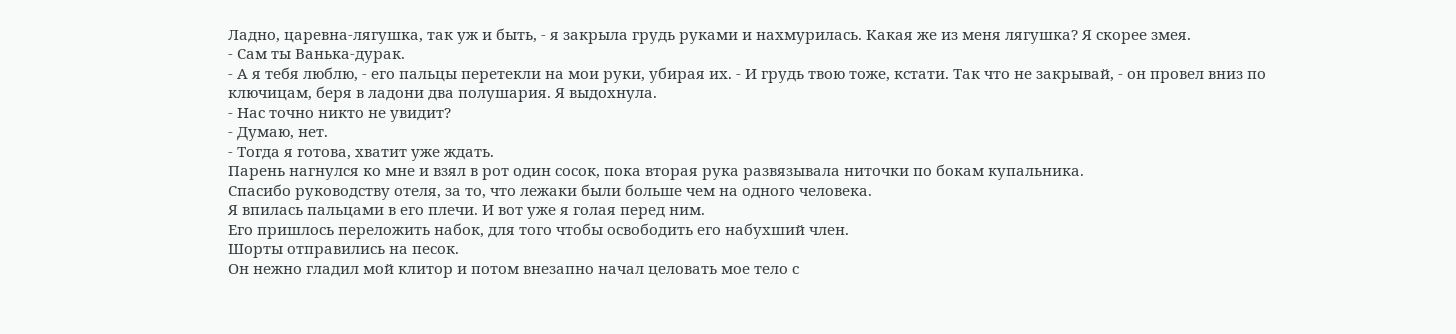Ладно, царевна-лягушка, так уж и быть, - я закрыла грудь руками и нахмурилась. Какая же из меня лягушка? Я скорее змея.
- Сам ты Ванька-дурак.
- А я тебя люблю, - его пальцы перетекли на мои руки, убирая их. - И грудь твою тоже, кстати. Так что не закрывай, - он провел вниз по ключицам, беря в ладони два полушария. Я выдохнула.
- Нас точно никто не увидит?
- Думаю, нет.
- Тогда я готова, хватит уже ждать.
Парень нагнулся ко мне и взял в рот один сосок, пока вторая рука развязывала ниточки по бокам купальника.
Спасибо руководству отеля, за то, что лежаки были больше чем на одного человека.
Я впилась пальцами в его плечи. И вот уже я голая перед ним.
Его пришлось переложить набок, для того чтобы освободить его набухший член.
Шорты отправились на песок.
Он нежно гладил мой клитор и потом внезапно начал целовать мое тело с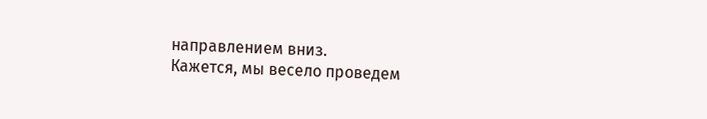направлением вниз.
Кажется, мы весело проведем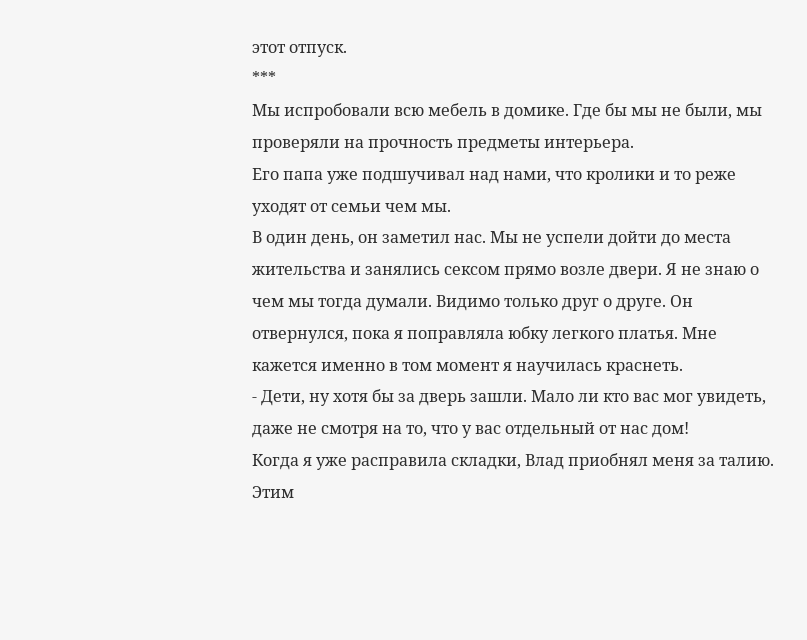этот отпуск.
***
Мы испробовали всю мебель в домике. Где бы мы не были, мы проверяли на прочность предметы интерьера.
Его папа уже подшучивал над нами, что кролики и то реже уходят от семьи чем мы.
В один день, он заметил нас. Мы не успели дойти до места жительства и занялись сексом прямо возле двери. Я не знаю о чем мы тогда думали. Видимо только друг о друге. Он отвернулся, пока я поправляла юбку легкого платья. Мне кажется именно в том момент я научилась краснеть.
- Дети, ну хотя бы за дверь зашли. Мало ли кто вас мог увидеть, даже не смотря на то, что у вас отдельный от нас дом!
Когда я уже расправила складки, Влад приобнял меня за талию. Этим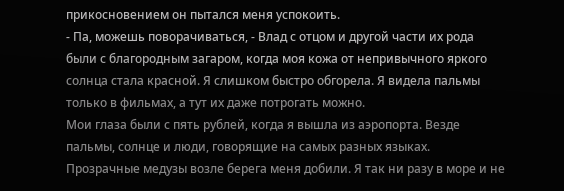прикосновением он пытался меня успокоить.
- Па, можешь поворачиваться, - Влад с отцом и другой части их рода были с благородным загаром, когда моя кожа от непривычного яркого солнца стала красной. Я слишком быстро обгорела. Я видела пальмы только в фильмах, а тут их даже потрогать можно.
Мои глаза были с пять рублей, когда я вышла из аэропорта. Везде пальмы, солнце и люди, говорящие на самых разных языках. Прозрачные медузы возле берега меня добили. Я так ни разу в море и не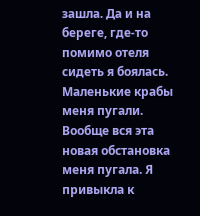зашла. Да и на береге, где-то помимо отеля сидеть я боялась. Маленькие крабы меня пугали. Вообще вся эта новая обстановка меня пугала. Я привыкла к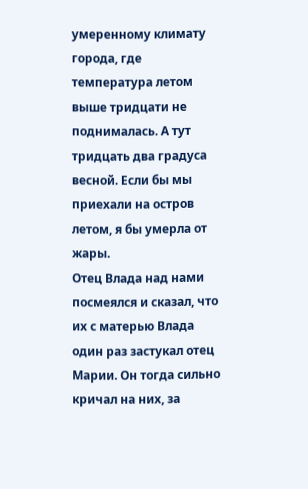умеренному климату города, где температура летом выше тридцати не поднималась. А тут тридцать два градуса весной. Если бы мы приехали на остров летом, я бы умерла от жары.
Отец Влада над нами посмеялся и сказал, что их с матерью Влада один раз застукал отец Марии. Он тогда сильно кричал на них, за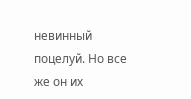невинный поцелуй. Но все же он их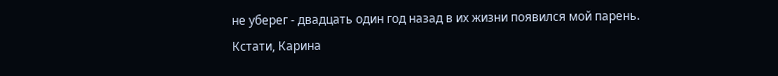не уберег - двадцать один год назад в их жизни появился мой парень.
Кстати, Карина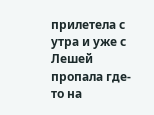прилетела с утра и уже с Лешей пропала где-то на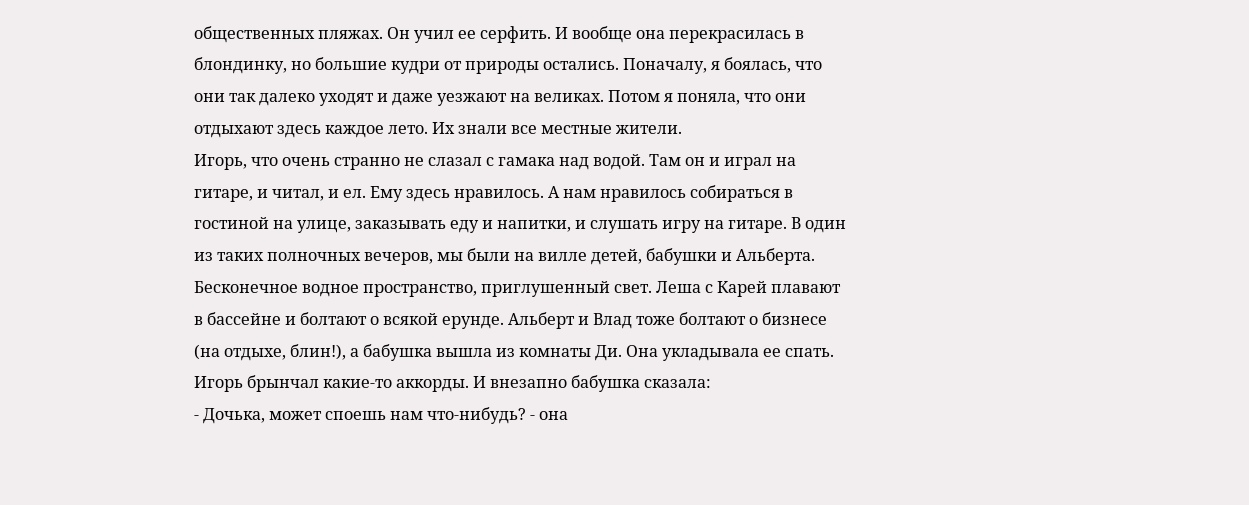общественных пляжах. Он учил ее серфить. И вообще она перекрасилась в блондинку, но большие кудри от природы остались. Поначалу, я боялась, что они так далеко уходят и даже уезжают на великах. Потом я поняла, что они отдыхают здесь каждое лето. Их знали все местные жители.
Игорь, что очень странно не слазал с гамака над водой. Там он и играл на гитаре, и читал, и ел. Ему здесь нравилось. А нам нравилось собираться в гостиной на улице, заказывать еду и напитки, и слушать игру на гитаре. В один из таких полночных вечеров, мы были на вилле детей, бабушки и Альберта. Бесконечное водное пространство, приглушенный свет. Леша с Карей плавают в бассейне и болтают о всякой ерунде. Альберт и Влад тоже болтают о бизнесе (на отдыхе, блин!), а бабушка вышла из комнаты Ди. Она укладывала ее спать.
Игорь брынчал какие-то аккорды. И внезапно бабушка сказала:
- Дочька, может споешь нам что-нибудь? - она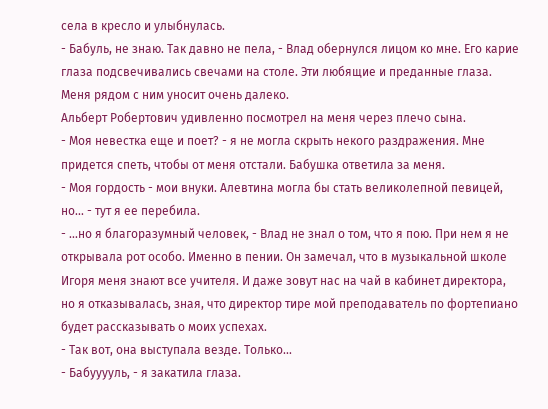села в кресло и улыбнулась.
- Бабуль, не знаю. Так давно не пела, - Влад обернулся лицом ко мне. Его карие глаза подсвечивались свечами на столе. Эти любящие и преданные глаза. Меня рядом с ним уносит очень далеко.
Альберт Робертович удивленно посмотрел на меня через плечо сына.
- Моя невестка еще и поет? - я не могла скрыть некого раздражения. Мне придется спеть, чтобы от меня отстали. Бабушка ответила за меня.
- Моя гордость - мои внуки. Алевтина могла бы стать великолепной певицей, но... - тут я ее перебила.
- ...но я благоразумный человек, - Влад не знал о том, что я пою. При нем я не открывала рот особо. Именно в пении. Он замечал, что в музыкальной школе Игоря меня знают все учителя. И даже зовут нас на чай в кабинет директора, но я отказывалась, зная, что директор тире мой преподаватель по фортепиано будет рассказывать о моих успехах.
- Так вот, она выступала везде. Только...
- Бабууууль, - я закатила глаза.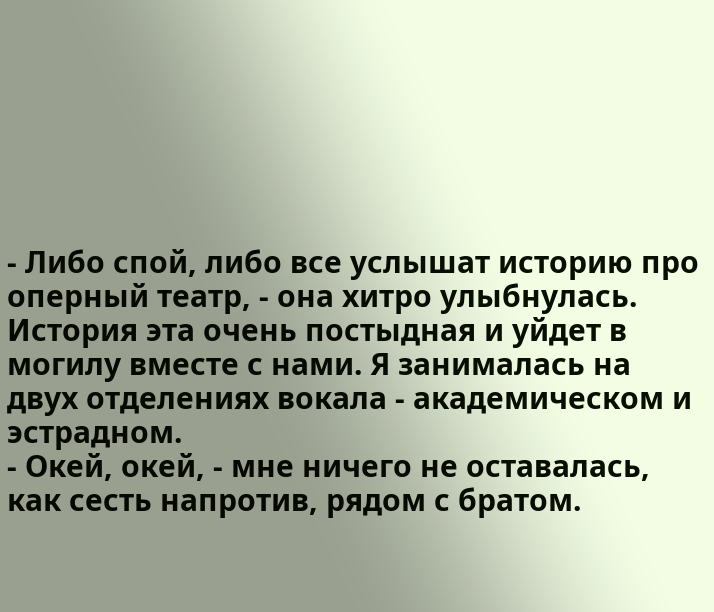- Либо спой, либо все услышат историю про оперный театр, - она хитро улыбнулась. История эта очень постыдная и уйдет в могилу вместе с нами. Я занималась на двух отделениях вокала - академическом и эстрадном.
- Окей, окей, - мне ничего не оставалась, как сесть напротив, рядом с братом.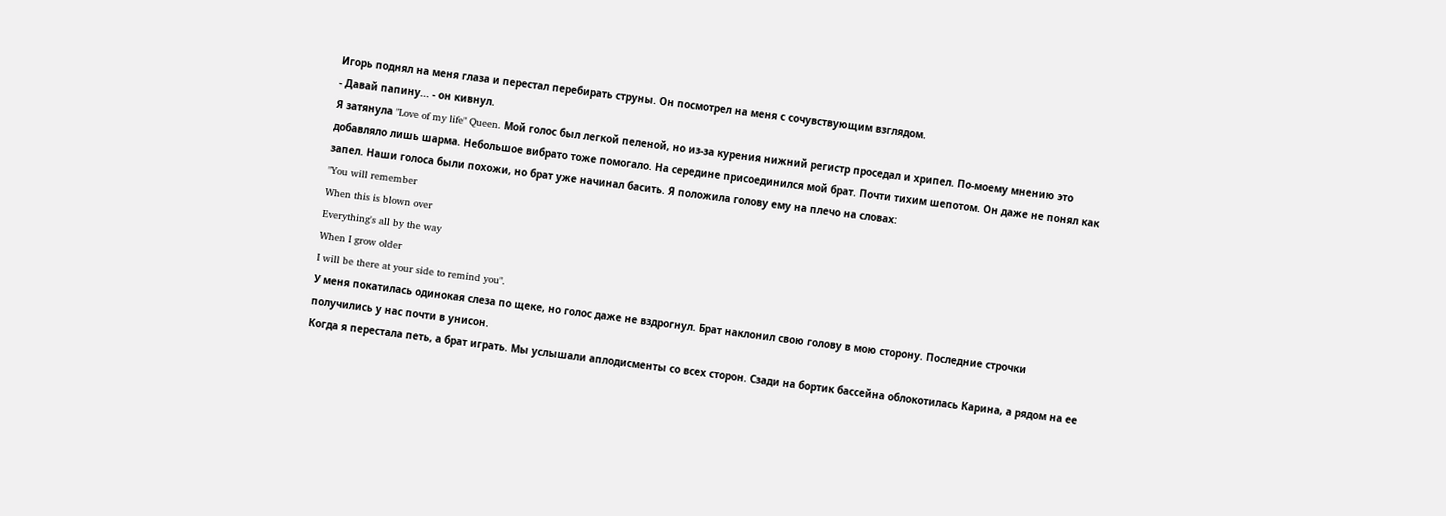Игорь поднял на меня глаза и перестал перебирать струны. Он посмотрел на меня с сочувствующим взглядом.
- Давай папину... - он кивнул.
Я затянула "Love of my life" Queen. Мой голос был легкой пеленой, но из-за курения нижний регистр проседал и хрипел. По-моему мнению это добавляло лишь шарма. Небольшое вибрато тоже помогало. На середине присоединился мой брат. Почти тихим шепотом. Он даже не понял как запел. Наши голоса были похожи, но брат уже начинал басить. Я положила голову ему на плечо на словах:
"You will remember
When this is blown over
Everything's all by the way
When I grow older
I will be there at your side to remind you".
У меня покатилась одинокая слеза по щеке, но голос даже не вздрогнул. Брат наклонил свою голову в мою сторону. Последние строчки получились у нас почти в унисон.
Когда я перестала петь, а брат играть. Мы услышали аплодисменты со всех сторон. Сзади на бортик бассейна облокотилась Карина, а рядом на ее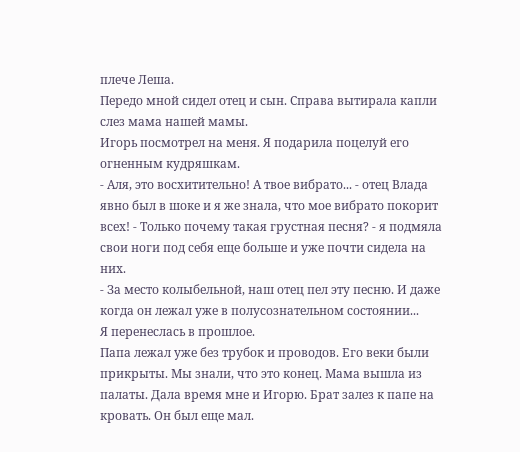плече Леша.
Передо мной сидел отец и сын. Справа вытирала капли слез мама нашей мамы.
Игорь посмотрел на меня. Я подарила поцелуй его огненным кудряшкам.
- Аля, это восхитительно! А твое вибрато... - отец Влада явно был в шоке и я же знала, что мое вибрато покорит всех! - Только почему такая грустная песня? - я подмяла свои ноги под себя еще больше и уже почти сидела на них.
- За место колыбельной, наш отец пел эту песню. И даже когда он лежал уже в полусознательном состоянии...
Я перенеслась в прошлое.
Папа лежал уже без трубок и проводов. Его веки были прикрыты. Мы знали, что это конец. Мама вышла из палаты. Дала время мне и Игорю. Брат залез к папе на кровать. Он был еще мал.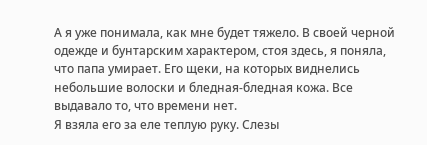А я уже понимала, как мне будет тяжело. В своей черной одежде и бунтарским характером, стоя здесь, я поняла, что папа умирает. Его щеки, на которых виднелись небольшие волоски и бледная-бледная кожа. Все выдавало то, что времени нет.
Я взяла его за еле теплую руку. Слезы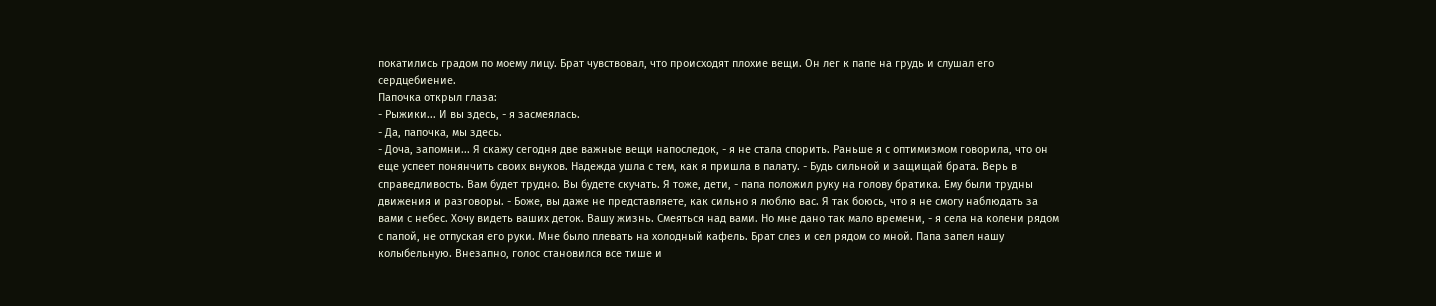покатились градом по моему лицу. Брат чувствовал, что происходят плохие вещи. Он лег к папе на грудь и слушал его сердцебиение.
Папочка открыл глаза:
- Рыжики... И вы здесь, - я засмеялась.
- Да, папочка, мы здесь.
- Доча, запомни... Я скажу сегодня две важные вещи напоследок, - я не стала спорить. Раньше я с оптимизмом говорила, что он еще успеет понянчить своих внуков. Надежда ушла с тем, как я пришла в палату. - Будь сильной и защищай брата. Верь в справедливость. Вам будет трудно. Вы будете скучать. Я тоже, дети, - папа положил руку на голову братика. Ему были трудны движения и разговоры. - Боже, вы даже не представляете, как сильно я люблю вас. Я так боюсь, что я не смогу наблюдать за вами с небес. Хочу видеть ваших деток. Вашу жизнь. Смеяться над вами. Но мне дано так мало времени, - я села на колени рядом с папой, не отпуская его руки. Мне было плевать на холодный кафель. Брат слез и сел рядом со мной. Папа запел нашу колыбельную. Внезапно, голос становился все тише и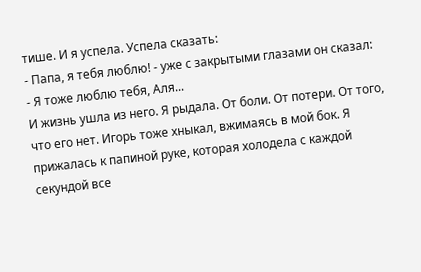тише. И я успела. Успела сказать:
- Папа, я тебя люблю! - уже с закрытыми глазами он сказал:
- Я тоже люблю тебя, Аля...
И жизнь ушла из него. Я рыдала. От боли. От потери. От того, что его нет. Игорь тоже хныкал, вжимаясь в мой бок. Я прижалась к папиной руке, которая холодела с каждой секундой все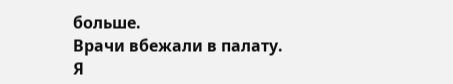больше.
Врачи вбежали в палату.
Я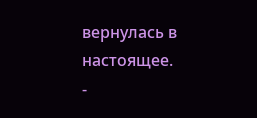вернулась в настоящее.
-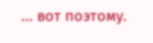... вот поэтому.